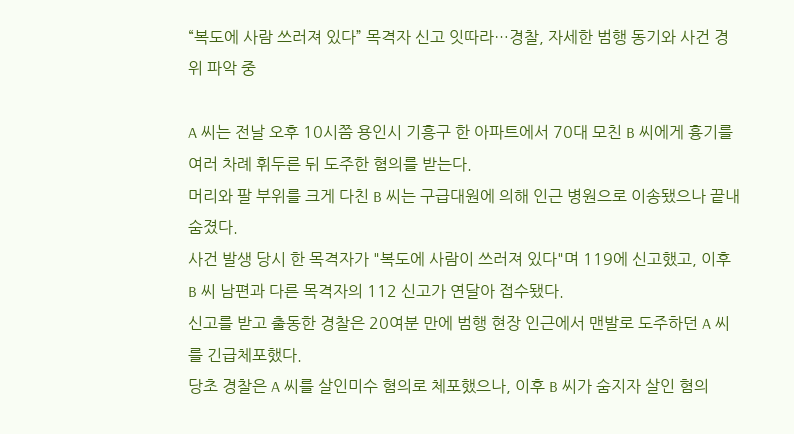“복도에 사람 쓰러져 있다” 목격자 신고 잇따라…경찰, 자세한 범행 동기와 사건 경위 파악 중

A 씨는 전날 오후 10시쯤 용인시 기흥구 한 아파트에서 70대 모친 B 씨에게 흉기를 여러 차례 휘두른 뒤 도주한 혐의를 받는다.
머리와 팔 부위를 크게 다친 B 씨는 구급대원에 의해 인근 병원으로 이송됐으나 끝내 숨졌다.
사건 발생 당시 한 목격자가 "복도에 사람이 쓰러져 있다"며 119에 신고했고, 이후 B 씨 남편과 다른 목격자의 112 신고가 연달아 접수됐다.
신고를 받고 출동한 경찰은 20여분 만에 범행 현장 인근에서 맨발로 도주하던 A 씨를 긴급체포했다.
당초 경찰은 A 씨를 살인미수 혐의로 체포했으나, 이후 B 씨가 숨지자 살인 혐의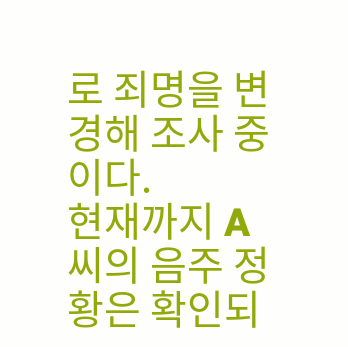로 죄명을 변경해 조사 중이다.
현재까지 A 씨의 음주 정황은 확인되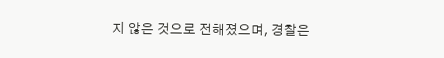지 않은 것으로 전해졌으며, 경찰은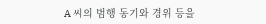A 씨의 범행 동기와 경위 등을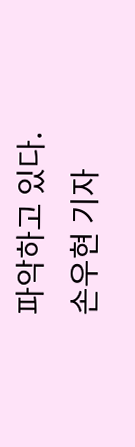파악하고 있다.
손우현 기자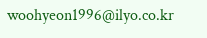woohyeon1996@ilyo.co.kr